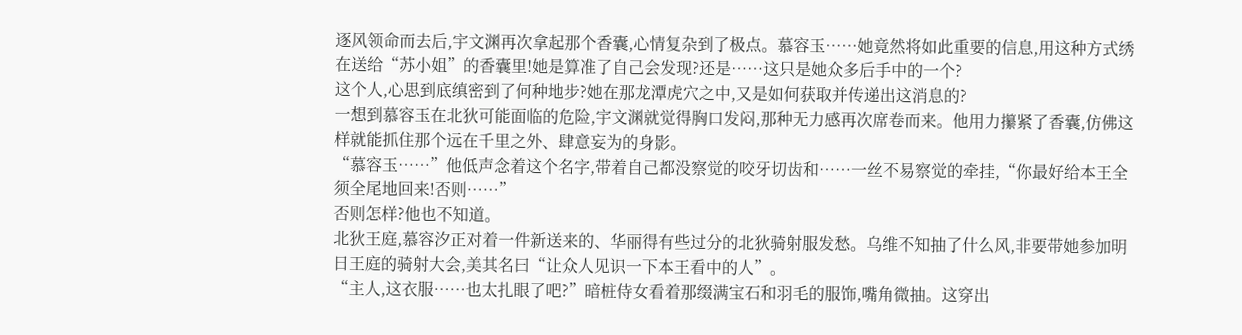逐风领命而去后,宇文渊再次拿起那个香囊,心情复杂到了极点。慕容玉……她竟然将如此重要的信息,用这种方式绣在送给“苏小姐”的香囊里!她是算准了自己会发现?还是……这只是她众多后手中的一个?
这个人,心思到底缜密到了何种地步?她在那龙潭虎穴之中,又是如何获取并传递出这消息的?
一想到慕容玉在北狄可能面临的危险,宇文渊就觉得胸口发闷,那种无力感再次席卷而来。他用力攥紧了香囊,仿佛这样就能抓住那个远在千里之外、肆意妄为的身影。
“慕容玉……”他低声念着这个名字,带着自己都没察觉的咬牙切齿和……一丝不易察觉的牵挂,“你最好给本王全须全尾地回来!否则……”
否则怎样?他也不知道。
北狄王庭,慕容汐正对着一件新送来的、华丽得有些过分的北狄骑射服发愁。乌维不知抽了什么风,非要带她参加明日王庭的骑射大会,美其名曰“让众人见识一下本王看中的人”。
“主人,这衣服……也太扎眼了吧?”暗桩侍女看着那缀满宝石和羽毛的服饰,嘴角微抽。这穿出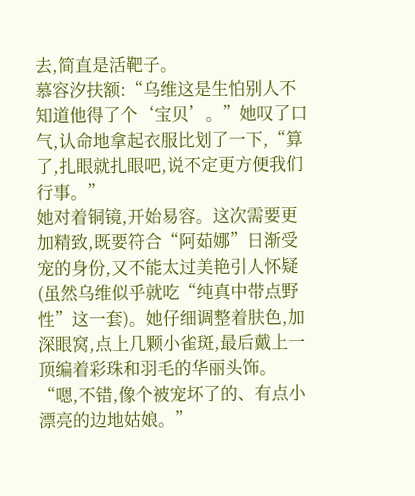去,简直是活靶子。
慕容汐扶额:“乌维这是生怕别人不知道他得了个‘宝贝’。”她叹了口气,认命地拿起衣服比划了一下,“算了,扎眼就扎眼吧,说不定更方便我们行事。”
她对着铜镜,开始易容。这次需要更加精致,既要符合“阿茹娜”日渐受宠的身份,又不能太过美艳引人怀疑(虽然乌维似乎就吃“纯真中带点野性”这一套)。她仔细调整着肤色,加深眼窝,点上几颗小雀斑,最后戴上一顶编着彩珠和羽毛的华丽头饰。
“嗯,不错,像个被宠坏了的、有点小漂亮的边地姑娘。”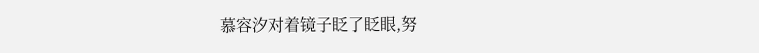慕容汐对着镜子眨了眨眼,努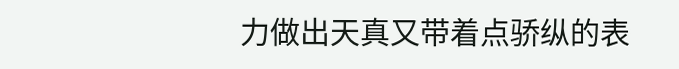力做出天真又带着点骄纵的表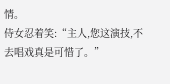情。
侍女忍着笑:“主人,您这演技,不去唱戏真是可惜了。”